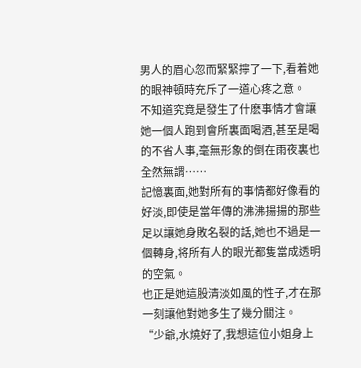男人的眉心忽而緊緊擰了一下,看着她的眼神頓時充斥了一道心疼之意。
不知道究竟是發生了什麽事情才會讓她一個人跑到會所裏面喝酒,甚至是喝的不省人事,毫無形象的倒在雨夜裏也全然無謂……
記憶裏面,她對所有的事情都好像看的好淡,即使是當年傳的沸沸揚揚的那些足以讓她身敗名裂的話,她也不過是一個轉身,将所有人的眼光都隻當成透明的空氣。
也正是她這股清淡如風的性子,才在那一刻讓他對她多生了幾分關注。
“少爺,水燒好了,我想這位小姐身上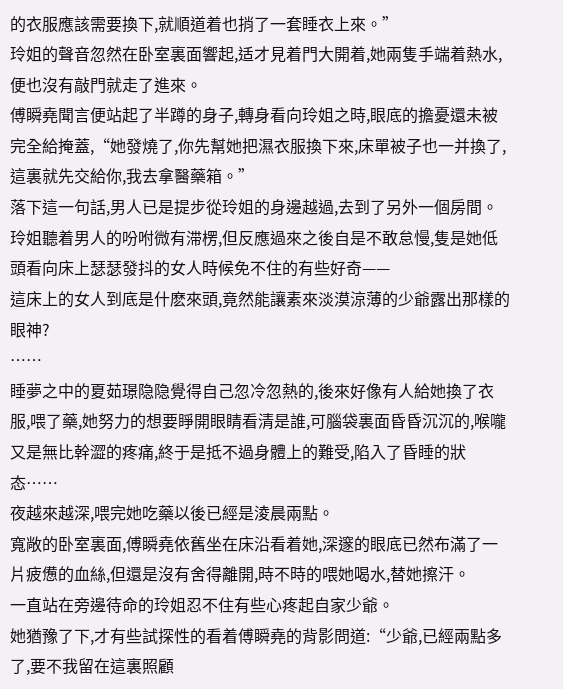的衣服應該需要換下,就順道着也捎了一套睡衣上來。”
玲姐的聲音忽然在卧室裏面響起,适才見着門大開着,她兩隻手端着熱水,便也沒有敲門就走了進來。
傅瞬堯聞言便站起了半蹲的身子,轉身看向玲姐之時,眼底的擔憂還未被完全給掩蓋,“她發燒了,你先幫她把濕衣服換下來,床單被子也一并換了,這裏就先交給你,我去拿醫藥箱。”
落下這一句話,男人已是提步從玲姐的身邊越過,去到了另外一個房間。
玲姐聽着男人的吩咐微有滞楞,但反應過來之後自是不敢怠慢,隻是她低頭看向床上瑟瑟發抖的女人時候免不住的有些好奇——
這床上的女人到底是什麽來頭,竟然能讓素來淡漠涼薄的少爺露出那樣的眼神?
……
睡夢之中的夏茹璟隐隐覺得自己忽冷忽熱的,後來好像有人給她換了衣服,喂了藥,她努力的想要睜開眼睛看清是誰,可腦袋裏面昏昏沉沉的,喉嚨又是無比幹澀的疼痛,終于是抵不過身體上的難受,陷入了昏睡的狀态……
夜越來越深,喂完她吃藥以後已經是淩晨兩點。
寬敞的卧室裏面,傅瞬堯依舊坐在床沿看着她,深邃的眼底已然布滿了一片疲憊的血絲,但還是沒有舍得離開,時不時的喂她喝水,替她擦汗。
一直站在旁邊待命的玲姐忍不住有些心疼起自家少爺。
她猶豫了下,才有些試探性的看着傅瞬堯的背影問道:“少爺,已經兩點多了,要不我留在這裏照顧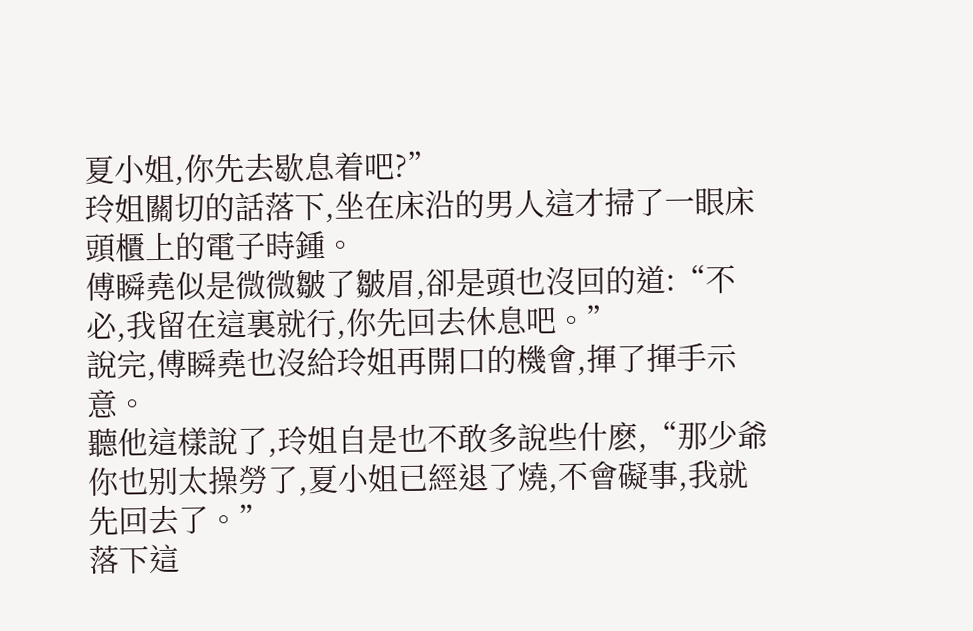夏小姐,你先去歇息着吧?”
玲姐關切的話落下,坐在床沿的男人這才掃了一眼床頭櫃上的電子時鍾。
傅瞬堯似是微微皺了皺眉,卻是頭也沒回的道:“不必,我留在這裏就行,你先回去休息吧。”
說完,傅瞬堯也沒給玲姐再開口的機會,揮了揮手示意。
聽他這樣說了,玲姐自是也不敢多說些什麽,“那少爺你也别太操勞了,夏小姐已經退了燒,不會礙事,我就先回去了。”
落下這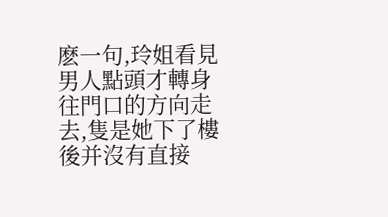麽一句,玲姐看見男人點頭才轉身往門口的方向走去,隻是她下了樓後并沒有直接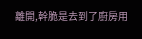離開,幹脆是去到了廚房用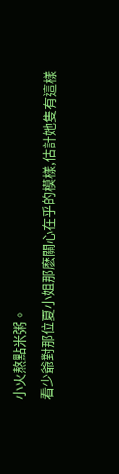小火熬點米粥。
看少爺對那位夏小姐那麽關心在乎的模樣,估計她隻有這樣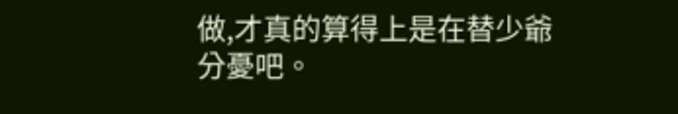做,才真的算得上是在替少爺分憂吧。